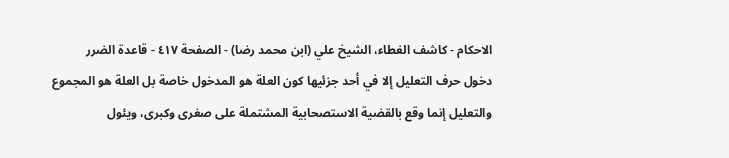الاحكام - كاشف الغطاء، الشيخ علي (ابن محمد رضا) - الصفحة ٤١٧ - قاعدة الضرر
دخول حرف التعليل إلا في أحد جزئيها كون العلة هو المدخول خاصة بل العلة هو المجموع والتعليل إنما وقع بالقضية الاستصحابية المشتملة على صغرى وكبرى، ويئول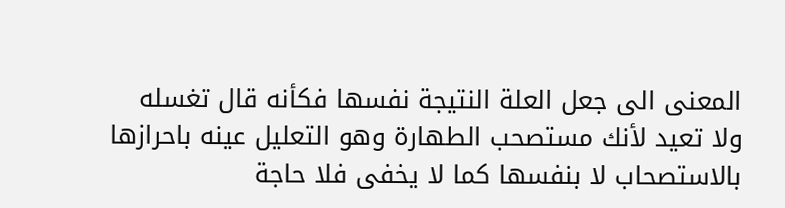المعنى الى جعل العلة النتيجة نفسها فكأنه قال تغسله ولا تعيد لأنك مستصحب الطهارة وهو التعليل عينه باحرازها بالاستصحاب لا بنفسها كما لا يخفى فلا حاجة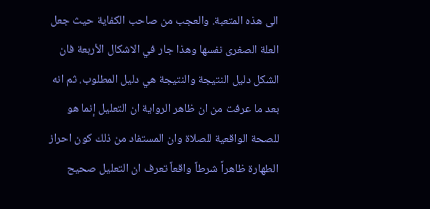الى هذه المتعبة. والعجب من صاحب الكفاية حيث جعل العلة الصغرى نفسها وهذا جار في الاشكال الأربعة فان الشكل دليل النتيجة والنتيجة هي دليل المطلوب. ثم انه بعد ما عرفت من ان ظاهر الرواية ان التعليل إنما هو للصحة الواقعية للصلاة وان المستفاد من ذلك كون احراز الطهارة ظاهراً شرطاً واقعاً تعرف ان التعليل صحيح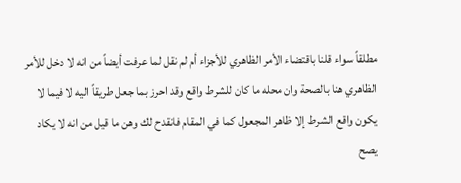مطلقاً سواء قلنا باقتضاء الأمر الظاهري للأجزاء أم لم نقل لما عرفت أيضاً من انه لا دخل للأمر الظاهري هنا بالصحة وان محله ما كان للشرط واقع وقد احرز بما جعل طريقاً اليه لا فيما لا يكون واقع الشرط إلا ظاهر المجعول كما في المقام فانقدح لك وهن ما قيل من انه لا يكاد يصح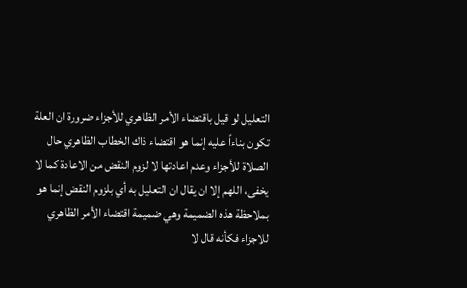التعليل لو قيل باقتضاء الأمر الظاهري للأجزاء ضرورة ان العلة تكون بناءاً عليه إنما هو اقتضاء ذاك الخطاب الظاهري حال الصلاة للأجزاء وعدم اعادتها لا لزوم النقض من الاعادة كما لا يخفى، اللهم إلا ان يقال ان التعليل به أي بلزوم النقض إنما هو بملاحظة هذه الضميمة وهي ضميمة اقتضاء الأمر الظاهري للاجزاء فكأنه قال لا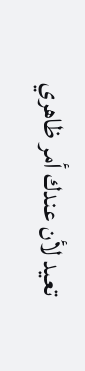تعيد لأن عندك أمر ظاهري